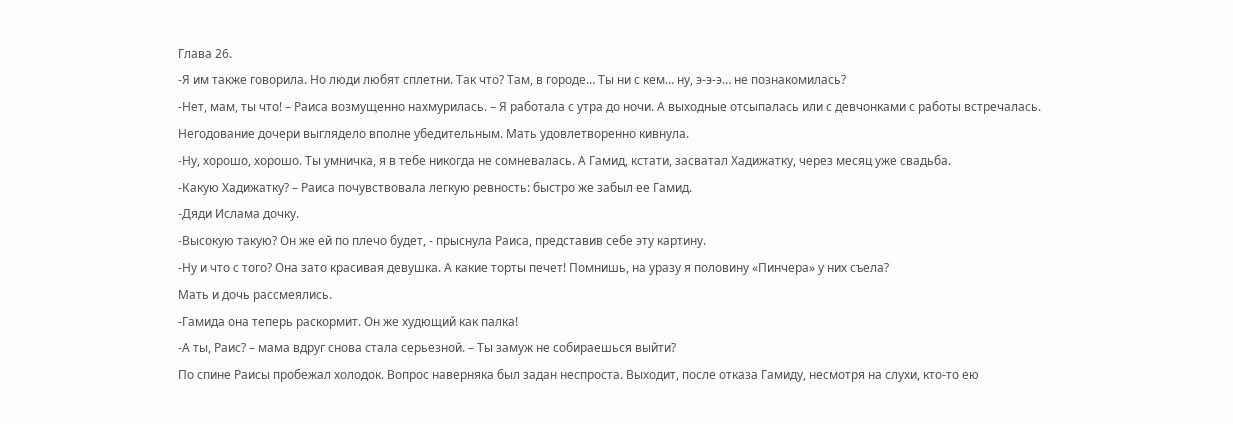Глава 26.
-Я им также говорила. Но люди любят сплетни. Так что? Там, в городе… Ты ни с кем… ну, э-э-э… не познакомилась?
-Нет, мам, ты что! – Раиса возмущенно нахмурилась. – Я работала с утра до ночи. А выходные отсыпалась или с девчонками с работы встречалась.
Негодование дочери выглядело вполне убедительным. Мать удовлетворенно кивнула.
-Ну, хорошо, хорошо. Ты умничка, я в тебе никогда не сомневалась. А Гамид, кстати, засватал Хадижатку, через месяц уже свадьба.
-Какую Хадижатку? – Раиса почувствовала легкую ревность: быстро же забыл ее Гамид.
-Дяди Ислама дочку.
-Высокую такую? Он же ей по плечо будет, - прыснула Раиса, представив себе эту картину.
-Ну и что с того? Она зато красивая девушка. А какие торты печет! Помнишь, на уразу я половину «Пинчера» у них съела?
Мать и дочь рассмеялись.
-Гамида она теперь раскормит. Он же худющий как палка!
-А ты, Раис? – мама вдруг снова стала серьезной. – Ты замуж не собираешься выйти?
По спине Раисы пробежал холодок. Вопрос наверняка был задан неспроста. Выходит, после отказа Гамиду, несмотря на слухи, кто-то ею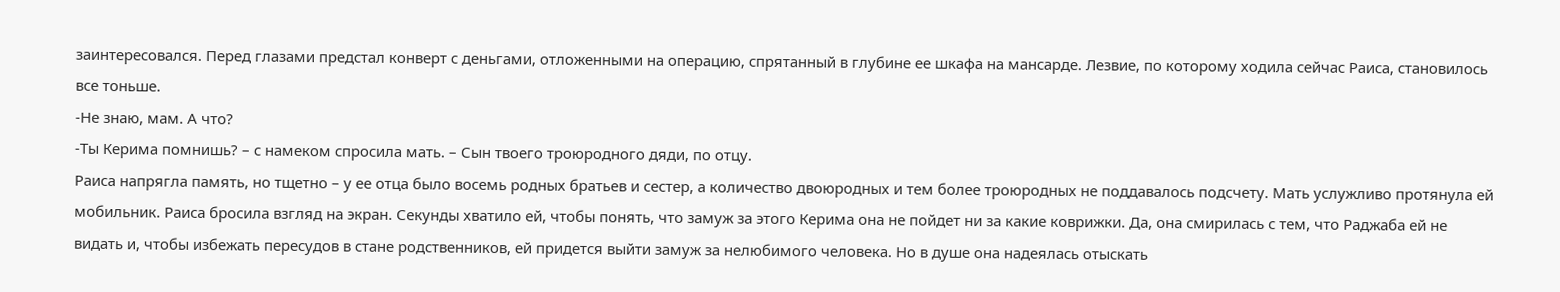заинтересовался. Перед глазами предстал конверт с деньгами, отложенными на операцию, спрятанный в глубине ее шкафа на мансарде. Лезвие, по которому ходила сейчас Раиса, становилось все тоньше.
-Не знаю, мам. А что?
-Ты Керима помнишь? – с намеком спросила мать. – Сын твоего троюродного дяди, по отцу.
Раиса напрягла память, но тщетно – у ее отца было восемь родных братьев и сестер, а количество двоюродных и тем более троюродных не поддавалось подсчету. Мать услужливо протянула ей мобильник. Раиса бросила взгляд на экран. Секунды хватило ей, чтобы понять, что замуж за этого Керима она не пойдет ни за какие коврижки. Да, она смирилась с тем, что Раджаба ей не видать и, чтобы избежать пересудов в стане родственников, ей придется выйти замуж за нелюбимого человека. Но в душе она надеялась отыскать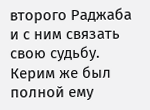второго Раджаба и с ним связать свою судьбу. Керим же был полной ему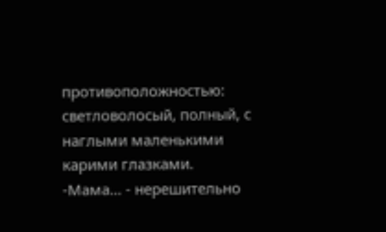противоположностью: светловолосый, полный, с наглыми маленькими карими глазками.
-Мама… - нерешительно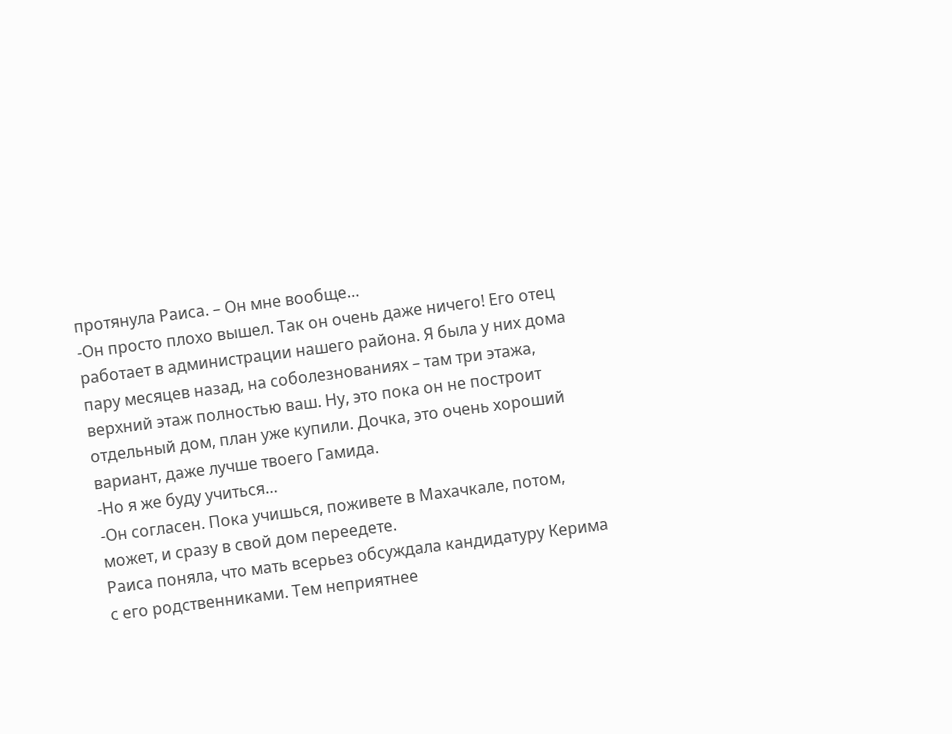протянула Раиса. – Он мне вообще…
-Он просто плохо вышел. Так он очень даже ничего! Его отец работает в администрации нашего района. Я была у них дома пару месяцев назад, на соболезнованиях – там три этажа, верхний этаж полностью ваш. Ну, это пока он не построит отдельный дом, план уже купили. Дочка, это очень хороший вариант, даже лучше твоего Гамида.
-Но я же буду учиться…
-Он согласен. Пока учишься, поживете в Махачкале, потом, может, и сразу в свой дом переедете.
Раиса поняла, что мать всерьез обсуждала кандидатуру Керима с его родственниками. Тем неприятнее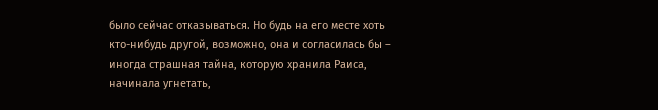было сейчас отказываться. Но будь на его месте хоть кто-нибудь другой, возможно, она и согласилась бы – иногда страшная тайна, которую хранила Раиса, начинала угнетать,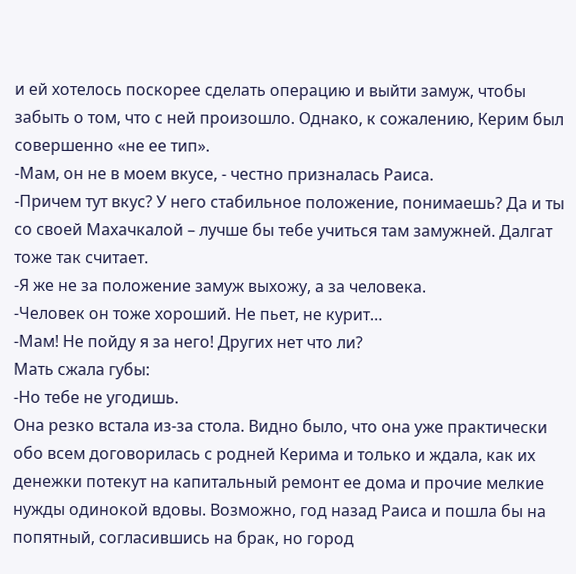и ей хотелось поскорее сделать операцию и выйти замуж, чтобы забыть о том, что с ней произошло. Однако, к сожалению, Керим был совершенно «не ее тип».
-Мам, он не в моем вкусе, - честно призналась Раиса.
-Причем тут вкус? У него стабильное положение, понимаешь? Да и ты со своей Махачкалой – лучше бы тебе учиться там замужней. Далгат тоже так считает.
-Я же не за положение замуж выхожу, а за человека.
-Человек он тоже хороший. Не пьет, не курит…
-Мам! Не пойду я за него! Других нет что ли?
Мать сжала губы:
-Но тебе не угодишь.
Она резко встала из-за стола. Видно было, что она уже практически обо всем договорилась с родней Керима и только и ждала, как их денежки потекут на капитальный ремонт ее дома и прочие мелкие нужды одинокой вдовы. Возможно, год назад Раиса и пошла бы на попятный, согласившись на брак, но город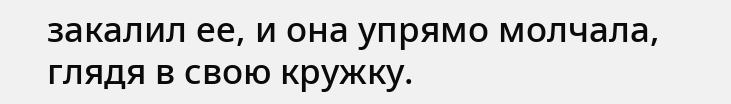закалил ее, и она упрямо молчала, глядя в свою кружку.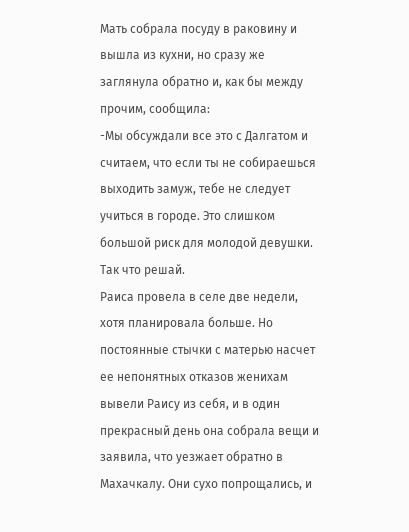Мать собрала посуду в раковину и вышла из кухни, но сразу же заглянула обратно и, как бы между прочим, сообщила:
-Мы обсуждали все это с Далгатом и считаем, что если ты не собираешься выходить замуж, тебе не следует учиться в городе. Это слишком большой риск для молодой девушки. Так что решай.
Раиса провела в селе две недели, хотя планировала больше. Но постоянные стычки с матерью насчет ее непонятных отказов женихам вывели Раису из себя, и в один прекрасный день она собрала вещи и заявила, что уезжает обратно в Махачкалу. Они сухо попрощались, и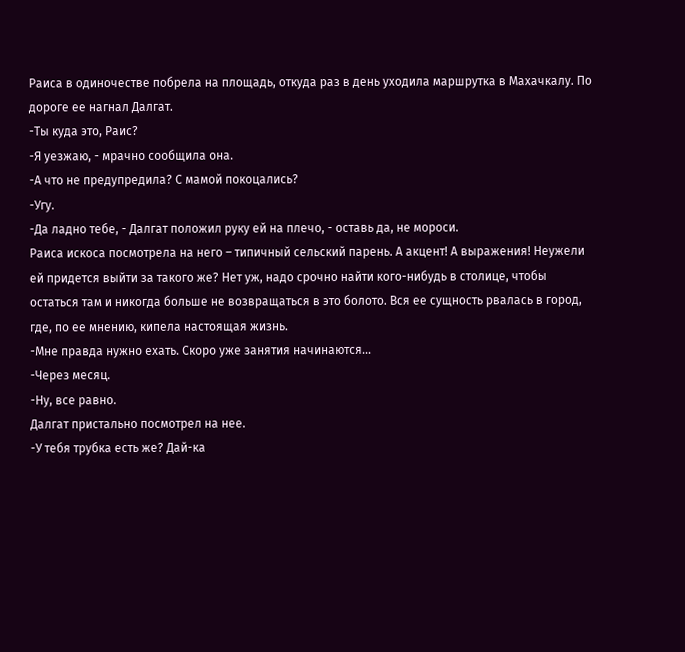Раиса в одиночестве побрела на площадь, откуда раз в день уходила маршрутка в Махачкалу. По дороге ее нагнал Далгат.
-Ты куда это, Раис?
-Я уезжаю, - мрачно сообщила она.
-А что не предупредила? С мамой покоцались?
-Угу.
-Да ладно тебе, - Далгат положил руку ей на плечо, - оставь да, не мороси.
Раиса искоса посмотрела на него – типичный сельский парень. А акцент! А выражения! Неужели ей придется выйти за такого же? Нет уж, надо срочно найти кого-нибудь в столице, чтобы остаться там и никогда больше не возвращаться в это болото. Вся ее сущность рвалась в город, где, по ее мнению, кипела настоящая жизнь.
-Мне правда нужно ехать. Скоро уже занятия начинаются…
-Через месяц.
-Ну, все равно.
Далгат пристально посмотрел на нее.
-У тебя трубка есть же? Дай-ка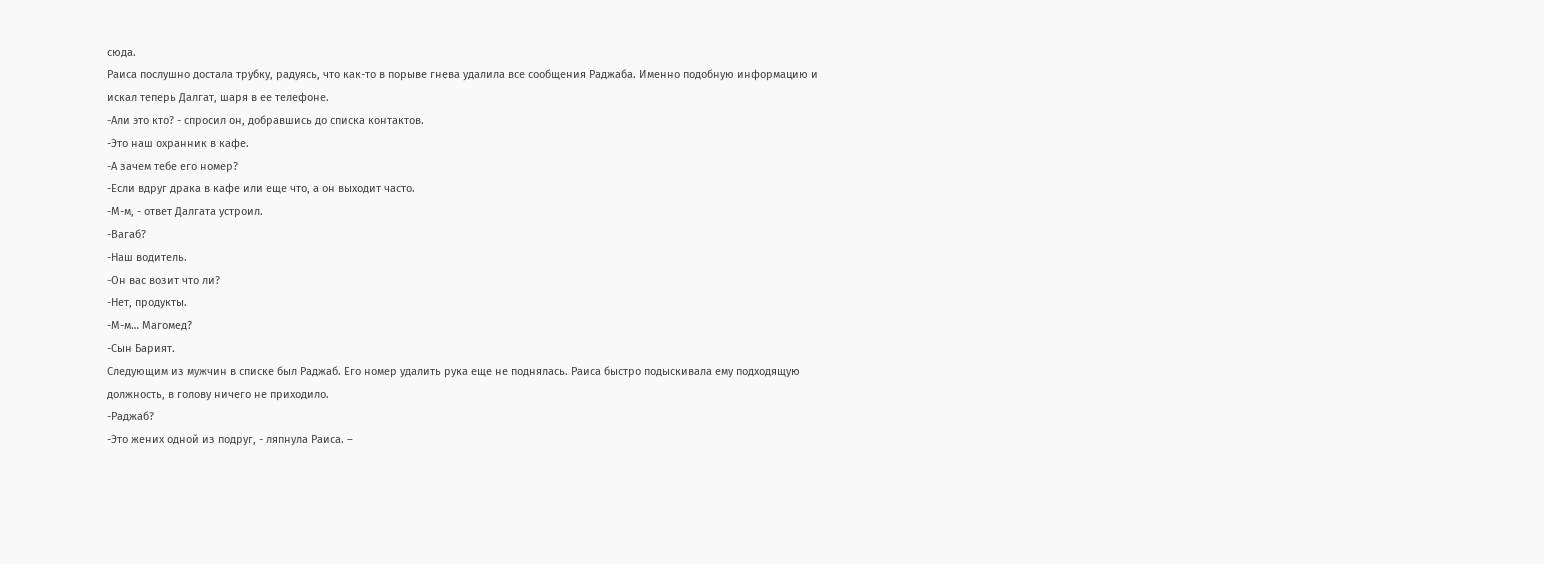сюда.
Раиса послушно достала трубку, радуясь, что как-то в порыве гнева удалила все сообщения Раджаба. Именно подобную информацию и искал теперь Далгат, шаря в ее телефоне.
-Али это кто? - спросил он, добравшись до списка контактов.
-Это наш охранник в кафе.
-А зачем тебе его номер?
-Если вдруг драка в кафе или еще что, а он выходит часто.
-М-м, - ответ Далгата устроил.
-Вагаб?
-Наш водитель.
-Он вас возит что ли?
-Нет, продукты.
-М-м… Магомед?
-Сын Барият.
Следующим из мужчин в списке был Раджаб. Его номер удалить рука еще не поднялась. Раиса быстро подыскивала ему подходящую должность, в голову ничего не приходило.
-Раджаб?
-Это жених одной из подруг, - ляпнула Раиса. –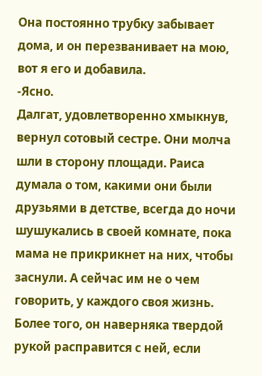Она постоянно трубку забывает дома, и он перезванивает на мою, вот я его и добавила.
-Ясно.
Далгат, удовлетворенно хмыкнув, вернул сотовый сестре. Они молча шли в сторону площади. Раиса думала о том, какими они были друзьями в детстве, всегда до ночи шушукались в своей комнате, пока мама не прикрикнет на них, чтобы заснули. А сейчас им не о чем говорить, у каждого своя жизнь. Более того, он наверняка твердой рукой расправится с ней, если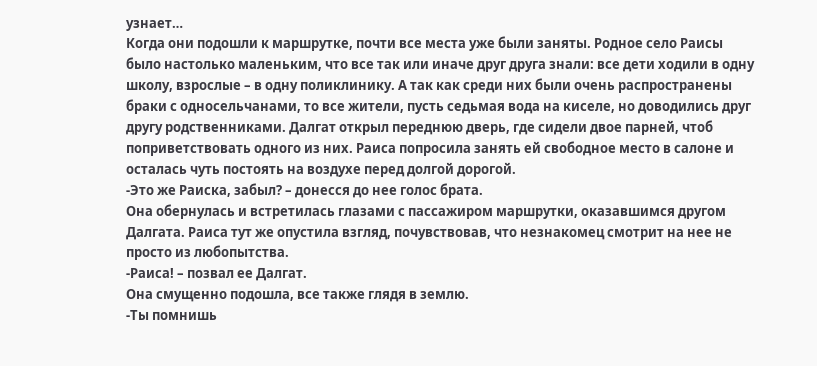узнает…
Когда они подошли к маршрутке, почти все места уже были заняты. Родное село Раисы было настолько маленьким, что все так или иначе друг друга знали: все дети ходили в одну школу, взрослые – в одну поликлинику. А так как среди них были очень распространены браки с односельчанами, то все жители, пусть седьмая вода на киселе, но доводились друг другу родственниками. Далгат открыл переднюю дверь, где сидели двое парней, чтоб поприветствовать одного из них. Раиса попросила занять ей свободное место в салоне и осталась чуть постоять на воздухе перед долгой дорогой.
-Это же Раиска, забыл? – донесся до нее голос брата.
Она обернулась и встретилась глазами с пассажиром маршрутки, оказавшимся другом Далгата. Раиса тут же опустила взгляд, почувствовав, что незнакомец смотрит на нее не просто из любопытства.
-Раиса! – позвал ее Далгат.
Она смущенно подошла, все также глядя в землю.
-Ты помнишь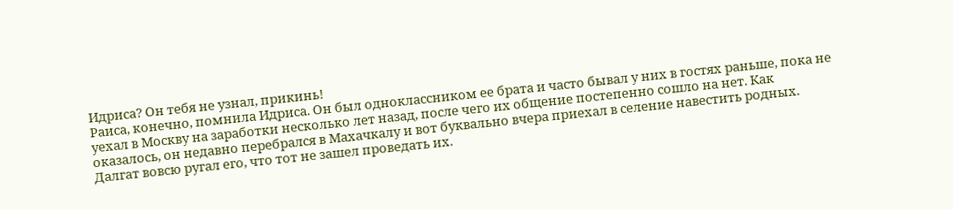Идриса? Он тебя не узнал, прикинь!
Раиса, конечно, помнила Идриса. Он был одноклассником ее брата и часто бывал у них в гостях раньше, пока не уехал в Москву на заработки несколько лет назад, после чего их общение постепенно сошло на нет. Как оказалось, он недавно перебрался в Махачкалу и вот буквально вчера приехал в селение навестить родных. Далгат вовсю ругал его, что тот не зашел проведать их.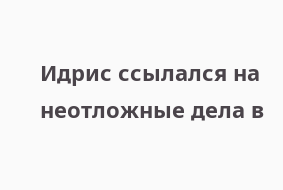Идрис ссылался на неотложные дела в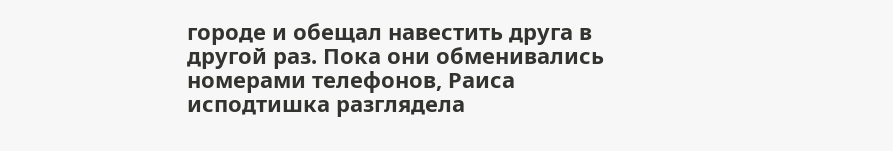городе и обещал навестить друга в другой раз. Пока они обменивались номерами телефонов, Раиса исподтишка разглядела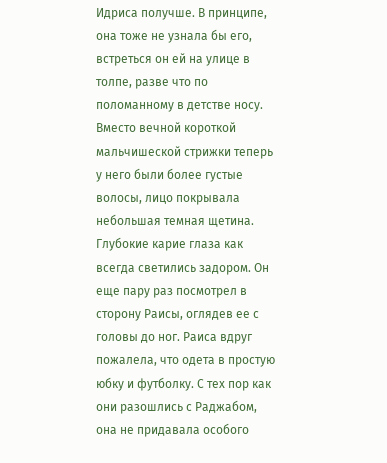Идриса получше. В принципе, она тоже не узнала бы его, встреться он ей на улице в толпе, разве что по поломанному в детстве носу. Вместо вечной короткой мальчишеской стрижки теперь у него были более густые волосы, лицо покрывала небольшая темная щетина. Глубокие карие глаза как всегда светились задором. Он еще пару раз посмотрел в сторону Раисы, оглядев ее с головы до ног. Раиса вдруг пожалела, что одета в простую юбку и футболку. С тех пор как они разошлись с Раджабом, она не придавала особого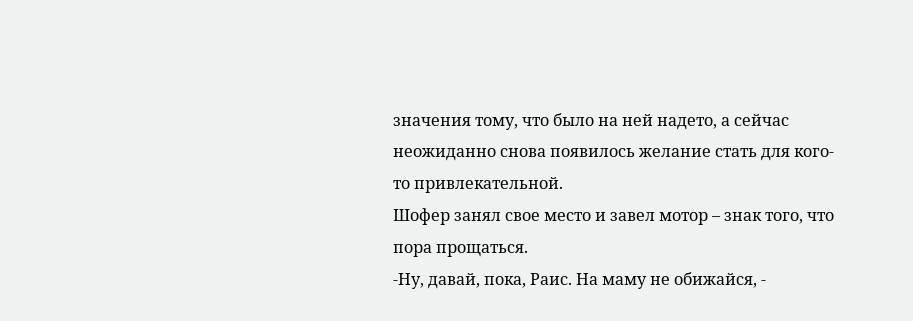значения тому, что было на ней надето, а сейчас неожиданно снова появилось желание стать для кого-то привлекательной.
Шофер занял свое место и завел мотор – знак того, что пора прощаться.
-Ну, давай, пока, Раис. На маму не обижайся, -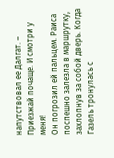напутствовал ее Далгат. – Приезжай почаще. И смотри у меня!
Он погрозил ей пальцем. Раиса поспешно залезла в маршрутку, захлопнув за собой дверь. Когда Газель тронулась с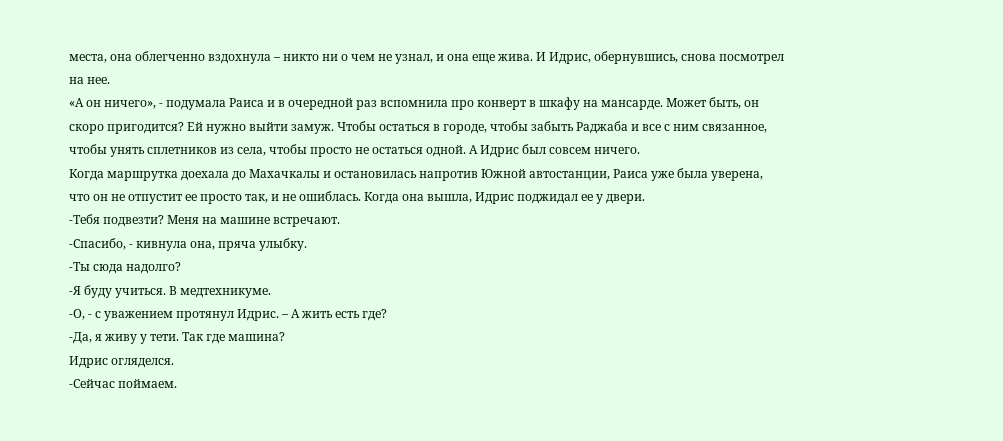места, она облегченно вздохнула – никто ни о чем не узнал, и она еще жива. И Идрис, обернувшись, снова посмотрел на нее.
«А он ничего», - подумала Раиса и в очередной раз вспомнила про конверт в шкафу на мансарде. Может быть, он скоро пригодится? Ей нужно выйти замуж. Чтобы остаться в городе, чтобы забыть Раджаба и все с ним связанное, чтобы унять сплетников из села, чтобы просто не остаться одной. А Идрис был совсем ничего.
Когда маршрутка доехала до Махачкалы и остановилась напротив Южной автостанции, Раиса уже была уверена, что он не отпустит ее просто так, и не ошиблась. Когда она вышла, Идрис поджидал ее у двери.
-Тебя подвезти? Меня на машине встречают.
-Спасибо, - кивнула она, пряча улыбку.
-Ты сюда надолго?
-Я буду учиться. В медтехникуме.
-О, - с уважением протянул Идрис. – А жить есть где?
-Да, я живу у тети. Так где машина?
Идрис огляделся.
-Сейчас поймаем.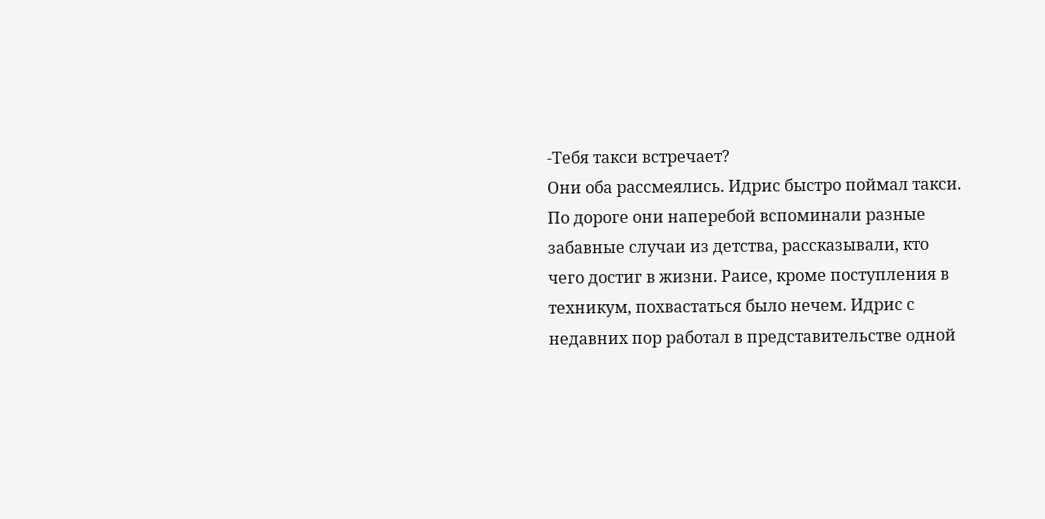-Тебя такси встречает?
Они оба рассмеялись. Идрис быстро поймал такси. По дороге они наперебой вспоминали разные забавные случаи из детства, рассказывали, кто чего достиг в жизни. Раисе, кроме поступления в техникум, похвастаться было нечем. Идрис с недавних пор работал в представительстве одной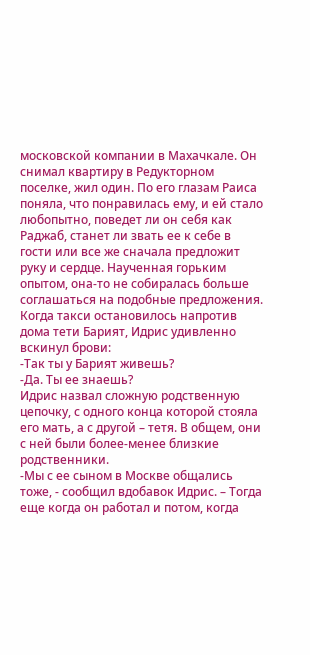московской компании в Махачкале. Он снимал квартиру в Редукторном поселке, жил один. По его глазам Раиса поняла, что понравилась ему, и ей стало любопытно, поведет ли он себя как Раджаб, станет ли звать ее к себе в гости или все же сначала предложит руку и сердце. Наученная горьким опытом, она-то не собиралась больше соглашаться на подобные предложения.
Когда такси остановилось напротив дома тети Барият, Идрис удивленно вскинул брови:
-Так ты у Барият живешь?
-Да. Ты ее знаешь?
Идрис назвал сложную родственную цепочку, с одного конца которой стояла его мать, а с другой – тетя. В общем, они с ней были более-менее близкие родственники.
-Мы с ее сыном в Москве общались тоже, - сообщил вдобавок Идрис. – Тогда еще когда он работал и потом, когда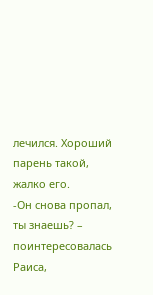лечился. Хороший парень такой, жалко его.
-Он снова пропал, ты знаешь? – поинтересовалась Раиса,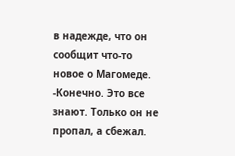в надежде, что он сообщит что-то новое о Магомеде.
-Конечно. Это все знают. Только он не пропал, а сбежал.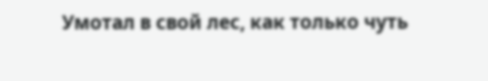Умотал в свой лес, как только чуть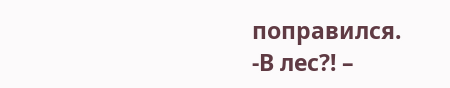поправился.
-В лес?! –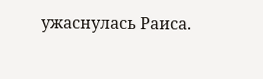ужаснулась Раиса.